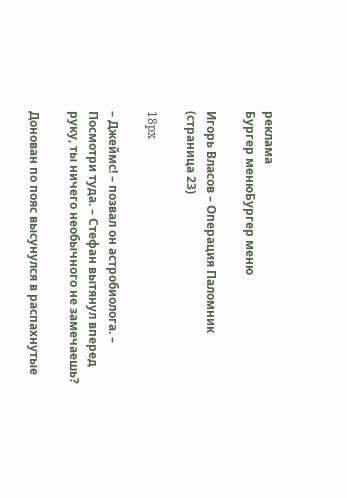реклама
Бургер менюБургер меню

Игорь Власов – Операция Паломник (страница 23)

18px

– Джеймс! – позвал он астробиолога. – Посмотри туда. – Стефан вытянул вперед руку, ты ничего необычного не замечаешь?

Донован по пояс высунулся в распахнутые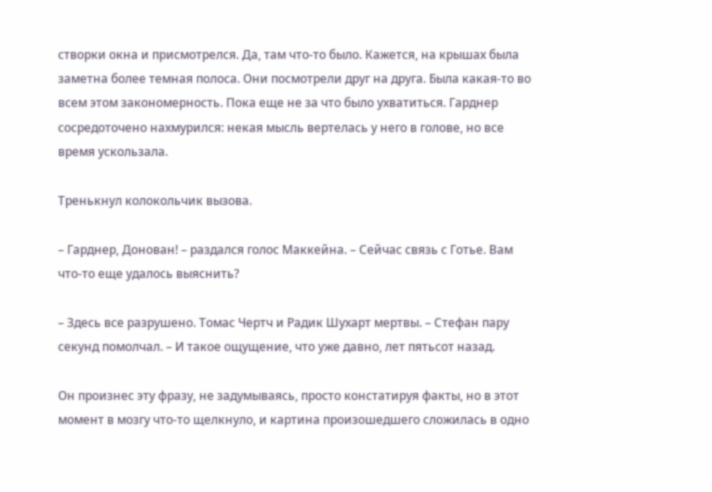створки окна и присмотрелся. Да, там что-то было. Кажется, на крышах была заметна более темная полоса. Они посмотрели друг на друга. Была какая-то во всем этом закономерность. Пока еще не за что было ухватиться. Гарднер сосредоточено нахмурился: некая мысль вертелась у него в голове, но все время ускользала.

Тренькнул колокольчик вызова.

– Гарднер, Донован! – раздался голос Маккейна. – Сейчас связь с Готье. Вам что-то еще удалось выяснить?

– Здесь все разрушено. Томас Чертч и Радик Шухарт мертвы. – Стефан пару секунд помолчал. – И такое ощущение, что уже давно, лет пятьсот назад.

Он произнес эту фразу, не задумываясь, просто констатируя факты, но в этот момент в мозгу что-то щелкнуло, и картина произошедшего сложилась в одно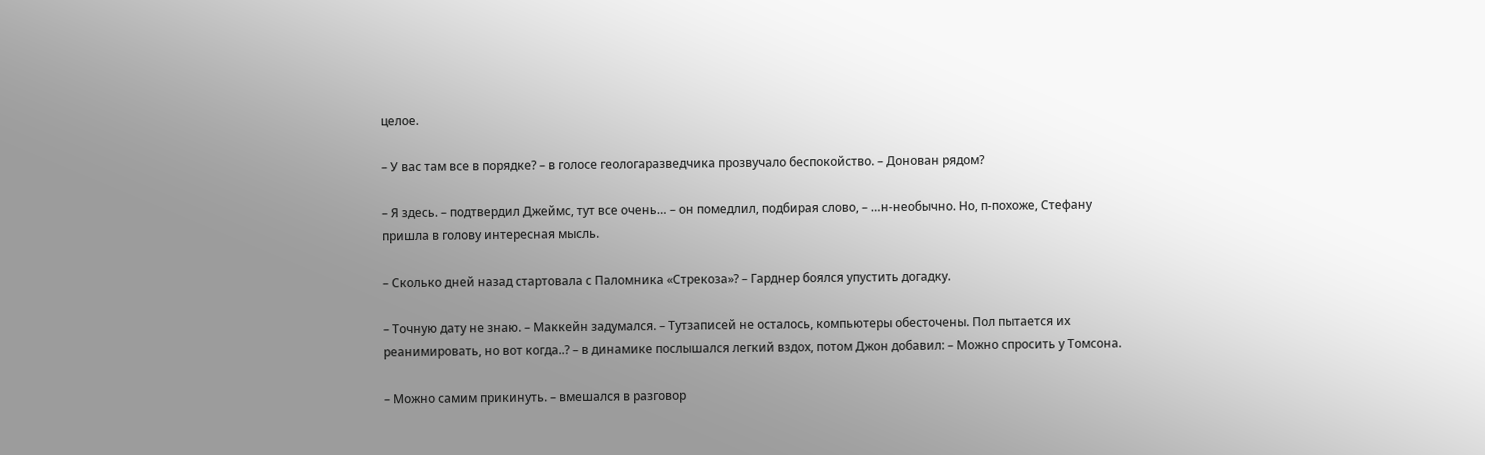целое.

– У вас там все в порядке? – в голосе геологаразведчика прозвучало беспокойство. – Донован рядом?

– Я здесь. – подтвердил Джеймс, тут все очень… – он помедлил, подбирая слово, – …н-необычно. Но, п-похоже, Стефану пришла в голову интересная мысль.

– Сколько дней назад стартовала с Паломника «Стрекоза»? – Гарднер боялся упустить догадку.

– Точную дату не знаю. – Маккейн задумался. – Тутзаписей не осталось, компьютеры обесточены. Пол пытается их реанимировать, но вот когда..? – в динамике послышался легкий вздох, потом Джон добавил: – Можно спросить у Томсона.

– Можно самим прикинуть. – вмешался в разговор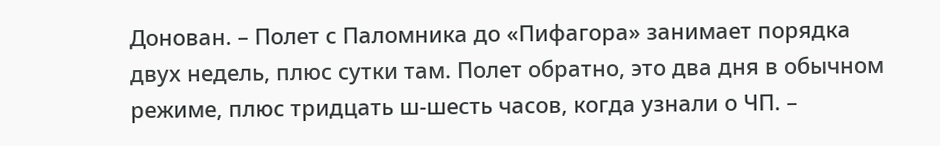Донован. – Полет с Паломника до «Пифагора» занимает порядка двух недель, плюс сутки там. Полет обратно, это два дня в обычном режиме, плюс тридцать ш-шесть часов, когда узнали о ЧП. –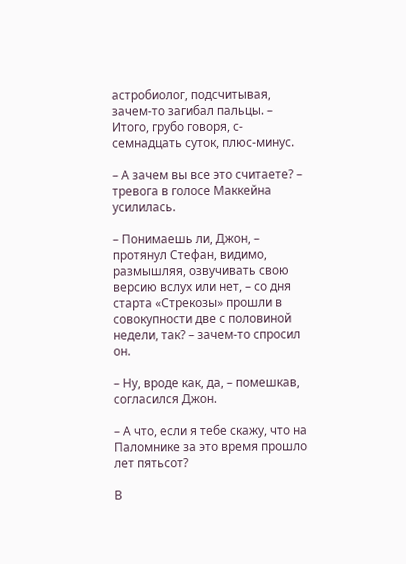астробиолог, подсчитывая, зачем-то загибал пальцы. – Итого, грубо говоря, с-семнадцать суток, плюс-минус.

– А зачем вы все это считаете? – тревога в голосе Маккейна усилилась.

– Понимаешь ли, Джон, – протянул Стефан, видимо, размышляя, озвучивать свою версию вслух или нет, – со дня старта «Стрекозы» прошли в совокупности две с половиной недели, так? – зачем-то спросил он.

– Ну, вроде как, да, – помешкав, согласился Джон.

– А что, если я тебе скажу, что на Паломнике за это время прошло лет пятьсот?

В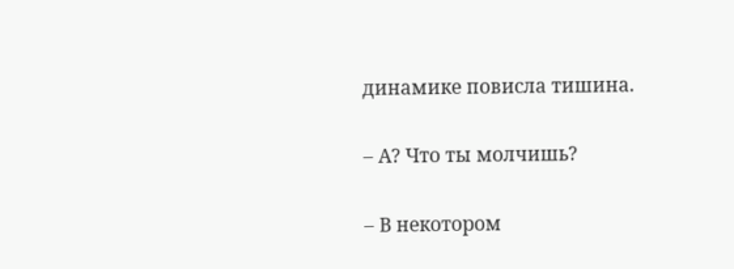динамике повисла тишина.

– А? Что ты молчишь?

– В некотором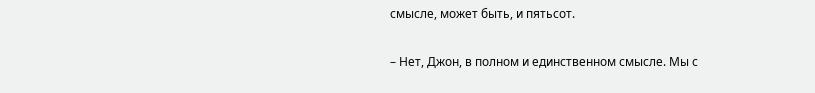смысле, может быть, и пятьсот.

– Нет, Джон, в полном и единственном смысле. Мы с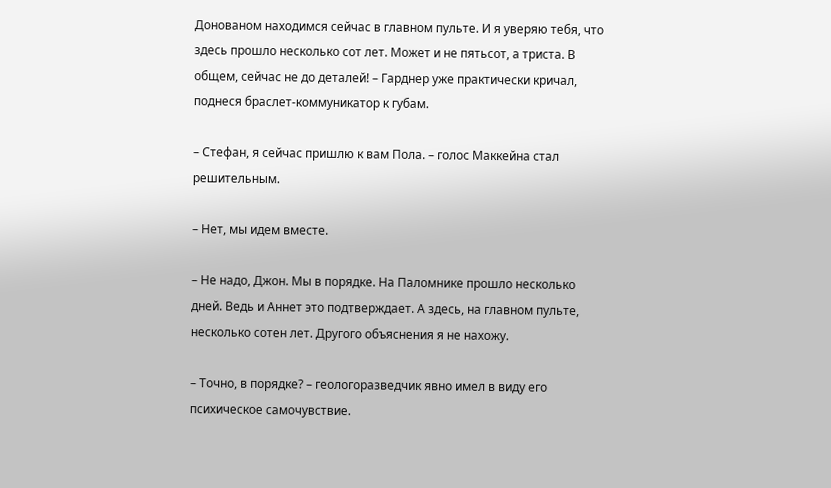Донованом находимся сейчас в главном пульте. И я уверяю тебя, что здесь прошло несколько сот лет. Может и не пятьсот, а триста. В общем, сейчас не до деталей! – Гарднер уже практически кричал, поднеся браслет-коммуникатор к губам.

– Стефан, я сейчас пришлю к вам Пола. – голос Маккейна стал решительным.

– Нет, мы идем вместе.

– Не надо, Джон. Мы в порядке. На Паломнике прошло несколько дней. Ведь и Аннет это подтверждает. А здесь, на главном пульте, несколько сотен лет. Другого объяснения я не нахожу.

– Точно, в порядке? – геологоразведчик явно имел в виду его психическое самочувствие.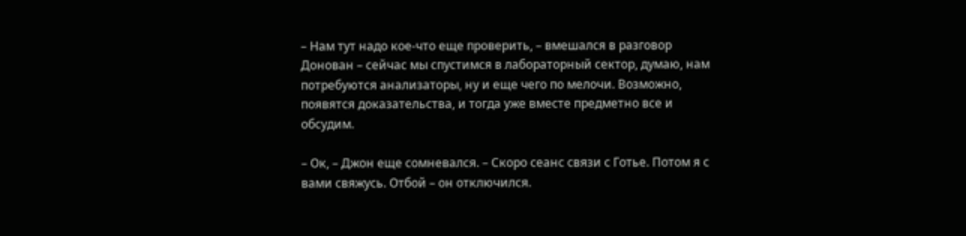– Нам тут надо кое-что еще проверить, – вмешался в разговор Донован – сейчас мы спустимся в лабораторный сектор, думаю, нам потребуются анализаторы, ну и еще чего по мелочи. Возможно, появятся доказательства, и тогда уже вместе предметно все и обсудим.

– Ок, – Джон еще сомневался. – Скоро сеанс связи с Готье. Потом я с вами свяжусь. Отбой – он отключился.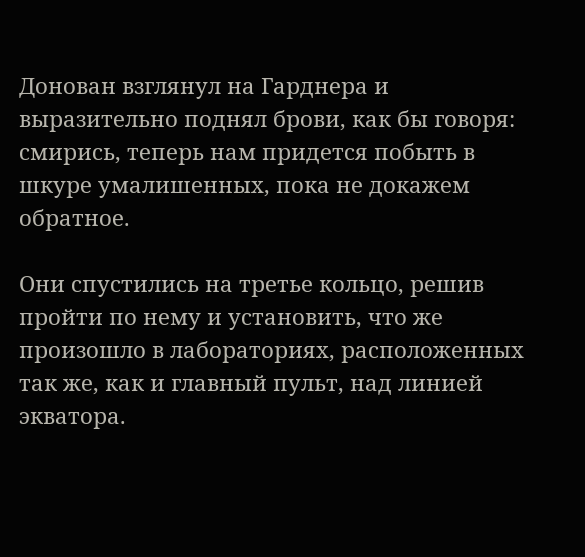Донован взглянул на Гарднера и выразительно поднял брови, как бы говоря: смирись, теперь нам придется побыть в шкуре умалишенных, пока не докажем обратное.

Они спустились на третье кольцо, решив пройти по нему и установить, что же произошло в лабораториях, расположенных так же, как и главный пульт, над линией экватора.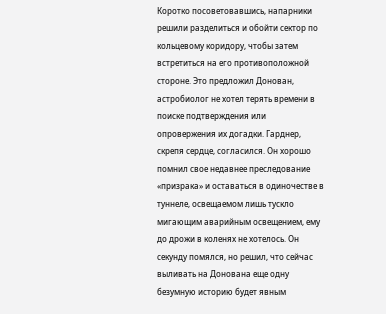Коротко посоветовавшись, напарники решили разделиться и обойти сектор по кольцевому коридору, чтобы затем встретиться на его противоположной стороне. Это предложил Донован, астробиолог не хотел терять времени в поиске подтверждения или опровержения их догадки. Гарднер, скрепя сердце, согласился. Он хорошо помнил свое недавнее преследование «призрака» и оставаться в одиночестве в туннеле, освещаемом лишь тускло мигающим аварийным освещением, ему до дрожи в коленях не хотелось. Он секунду помялся, но решил, что сейчас выливать на Донована еще одну безумную историю будет явным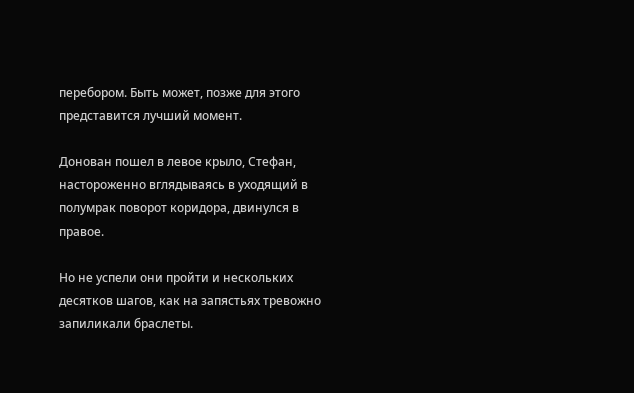перебором. Быть может, позже для этого представится лучший момент.

Донован пошел в левое крыло, Стефан, настороженно вглядываясь в уходящий в полумрак поворот коридора, двинулся в правое.

Но не успели они пройти и нескольких десятков шагов, как на запястьях тревожно запиликали браслеты.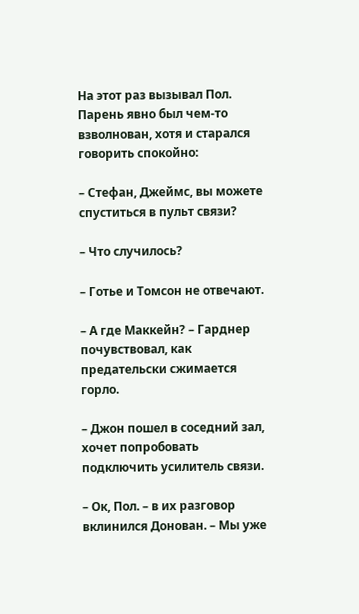На этот раз вызывал Пол. Парень явно был чем-то взволнован, хотя и старался говорить спокойно:

– Стефан, Джеймс, вы можете спуститься в пульт связи?

– Что случилось?

– Готье и Томсон не отвечают.

– А где Маккейн? – Гарднер почувствовал, как предательски сжимается горло.

– Джон пошел в соседний зал, хочет попробовать подключить усилитель связи.

– Ок, Пол. – в их разговор вклинился Донован. – Мы уже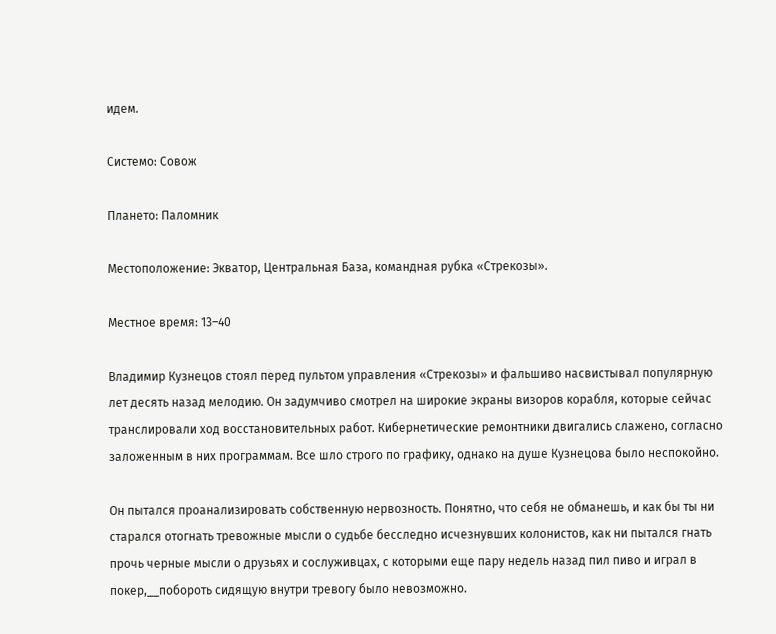идем.

Системо: Совож

Плането: Паломник

Местоположение: Экватор, Центральная База, командная рубка «Стрекозы».

Местное время: 13–40

Владимир Кузнецов стоял перед пультом управления «Стрекозы» и фальшиво насвистывал популярную лет десять назад мелодию. Он задумчиво смотрел на широкие экраны визоров корабля, которые сейчас транслировали ход восстановительных работ. Кибернетические ремонтники двигались слажено, согласно заложенным в них программам. Все шло строго по графику, однако на душе Кузнецова было неспокойно.

Он пытался проанализировать собственную нервозность. Понятно, что себя не обманешь, и как бы ты ни старался отогнать тревожные мысли о судьбе бесследно исчезнувших колонистов, как ни пытался гнать прочь черные мысли о друзьях и сослуживцах, с которыми еще пару недель назад пил пиво и играл в покер,__побороть сидящую внутри тревогу было невозможно.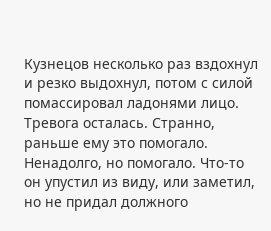Кузнецов несколько раз вздохнул и резко выдохнул, потом с силой помассировал ладонями лицо. Тревога осталась. Странно, раньше ему это помогало. Ненадолго, но помогало. Что-то он упустил из виду, или заметил, но не придал должного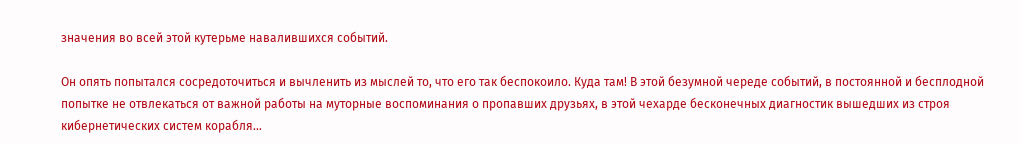значения во всей этой кутерьме навалившихся событий.

Он опять попытался сосредоточиться и вычленить из мыслей то, что его так беспокоило. Куда там! В этой безумной череде событий, в постоянной и бесплодной попытке не отвлекаться от важной работы на муторные воспоминания о пропавших друзьях, в этой чехарде бесконечных диагностик вышедших из строя кибернетических систем корабля…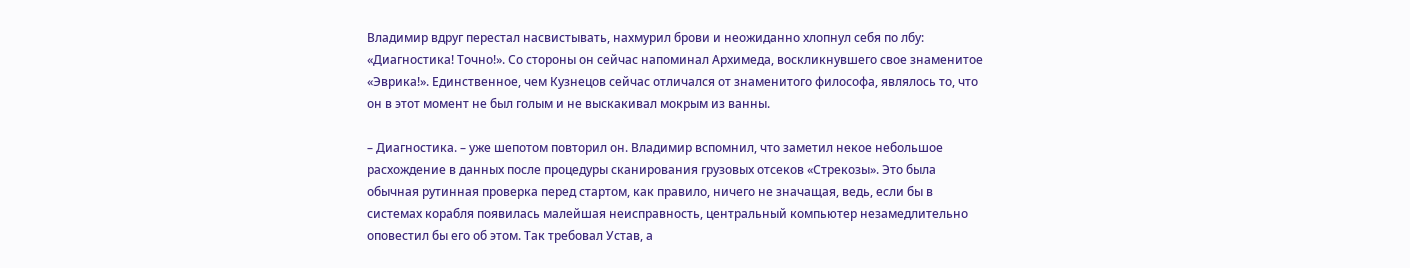Владимир вдруг перестал насвистывать, нахмурил брови и неожиданно хлопнул себя по лбу: «Диагностика! Точно!». Со стороны он сейчас напоминал Архимеда, воскликнувшего свое знаменитое «Эврика!». Единственное, чем Кузнецов сейчас отличался от знаменитого философа, являлось то, что он в этот момент не был голым и не выскакивал мокрым из ванны.

– Диагностика. – уже шепотом повторил он. Владимир вспомнил, что заметил некое небольшое расхождение в данных после процедуры сканирования грузовых отсеков «Стрекозы». Это была обычная рутинная проверка перед стартом, как правило, ничего не значащая, ведь, если бы в системах корабля появилась малейшая неисправность, центральный компьютер незамедлительно оповестил бы его об этом. Так требовал Устав, а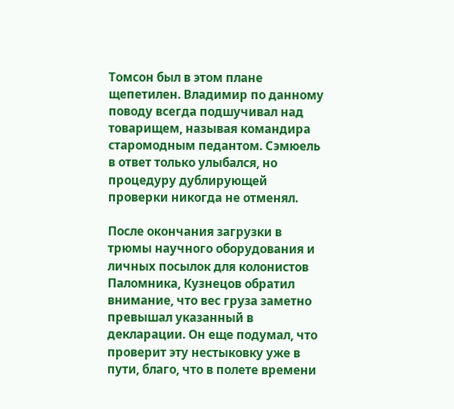Томсон был в этом плане щепетилен. Владимир по данному поводу всегда подшучивал над товарищем, называя командира старомодным педантом. Сэмюель в ответ только улыбался, но процедуру дублирующей проверки никогда не отменял.

После окончания загрузки в трюмы научного оборудования и личных посылок для колонистов Паломника, Кузнецов обратил внимание, что вес груза заметно превышал указанный в декларации. Он еще подумал, что проверит эту нестыковку уже в пути, благо, что в полете времени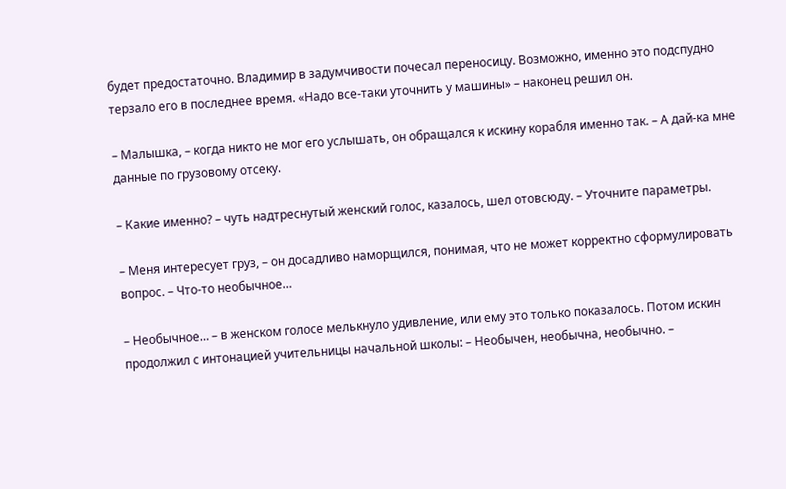будет предостаточно. Владимир в задумчивости почесал переносицу. Возможно, именно это подспудно терзало его в последнее время. «Надо все-таки уточнить у машины» – наконец решил он.

– Малышка, – когда никто не мог его услышать, он обращался к искину корабля именно так. – А дай-ка мне данные по грузовому отсеку.

– Какие именно? – чуть надтреснутый женский голос, казалось, шел отовсюду. – Уточните параметры.

– Меня интересует груз, – он досадливо наморщился, понимая, что не может корректно сформулировать вопрос. – Что-то необычное…

– Необычное… – в женском голосе мелькнуло удивление, или ему это только показалось. Потом искин продолжил с интонацией учительницы начальной школы: – Необычен, необычна, необычно. –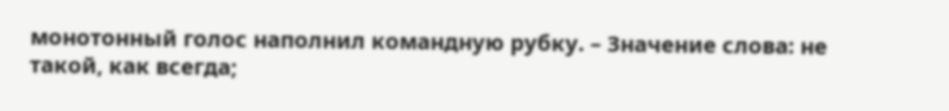монотонный голос наполнил командную рубку. – Значение слова: не такой, как всегда;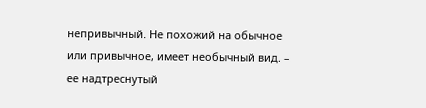непривычный. Не похожий на обычное или привычное, имеет необычный вид. – ее надтреснутый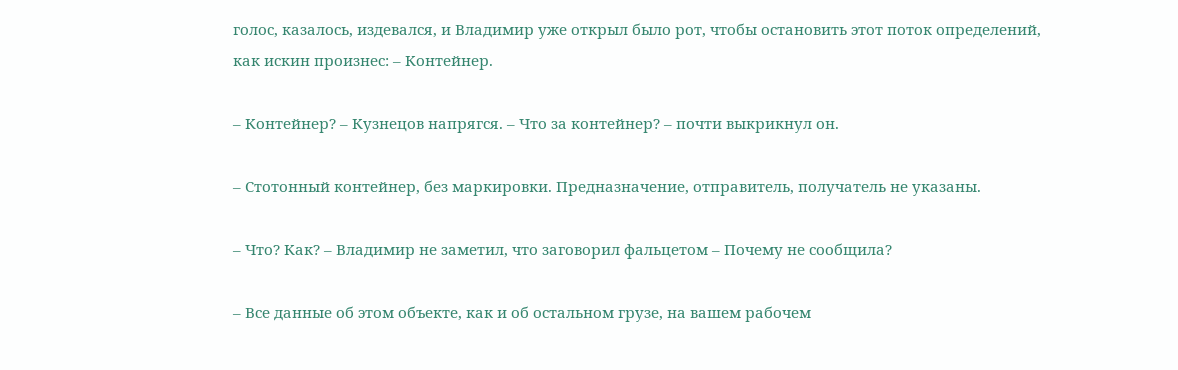голос, казалось, издевался, и Владимир уже открыл было рот, чтобы остановить этот поток определений, как искин произнес: – Контейнер.

– Контейнер? – Кузнецов напрягся. – Что за контейнер? – почти выкрикнул он.

– Стотонный контейнер, без маркировки. Предназначение, отправитель, получатель не указаны.

– Что? Как? – Владимир не заметил, что заговорил фальцетом – Почему не сообщила?

– Все данные об этом объекте, как и об остальном грузе, на вашем рабочем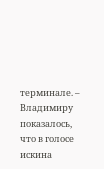терминале. – Владимиру показалось, что в голосе искина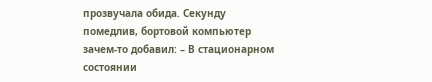прозвучала обида. Секунду помедлив, бортовой компьютер зачем-то добавил: – В стационарном состоянии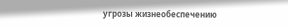угрозы жизнеобеспечению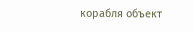корабля объект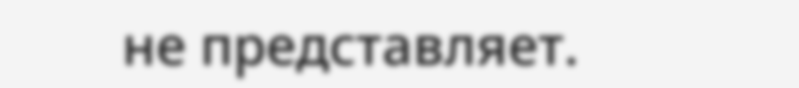не представляет.